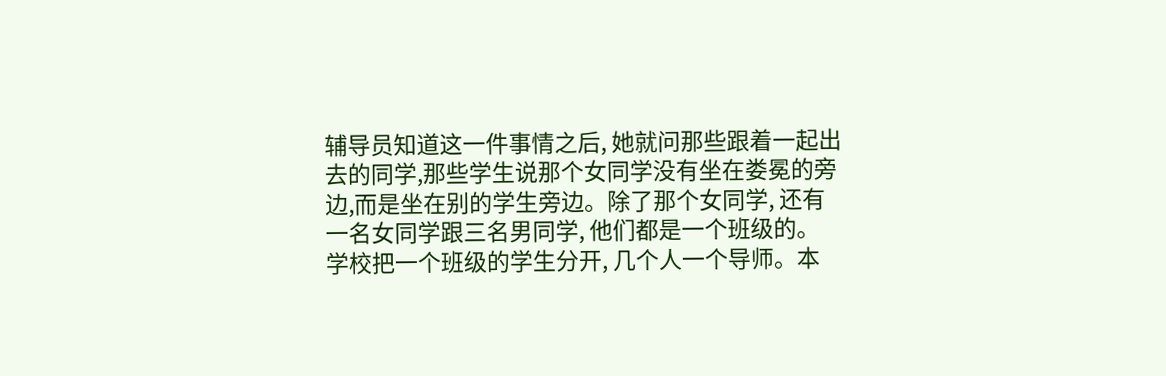辅导员知道这一件事情之后, 她就问那些跟着一起出去的同学,那些学生说那个女同学没有坐在娄冕的旁边,而是坐在别的学生旁边。除了那个女同学, 还有一名女同学跟三名男同学, 他们都是一个班级的。
学校把一个班级的学生分开, 几个人一个导师。本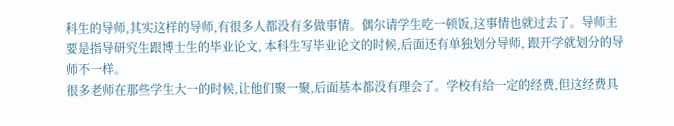科生的导师,其实这样的导师,有很多人都没有多做事情。偶尔请学生吃一顿饭,这事情也就过去了。导师主要是指导研究生跟博士生的毕业论文, 本科生写毕业论文的时候,后面还有单独划分导师, 跟开学就划分的导师不一样。
很多老师在那些学生大一的时候,让他们聚一聚,后面基本都没有理会了。学校有给一定的经费,但这经费具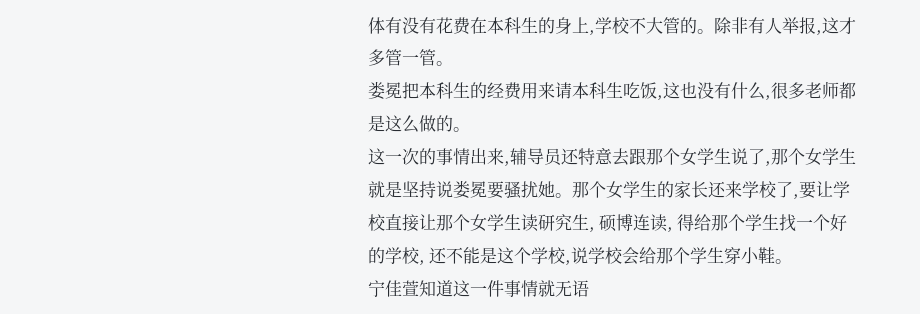体有没有花费在本科生的身上,学校不大管的。除非有人举报,这才多管一管。
娄冕把本科生的经费用来请本科生吃饭,这也没有什么,很多老师都是这么做的。
这一次的事情出来,辅导员还特意去跟那个女学生说了,那个女学生就是坚持说娄冕要骚扰她。那个女学生的家长还来学校了,要让学校直接让那个女学生读研究生, 硕博连读, 得给那个学生找一个好的学校, 还不能是这个学校,说学校会给那个学生穿小鞋。
宁佳萱知道这一件事情就无语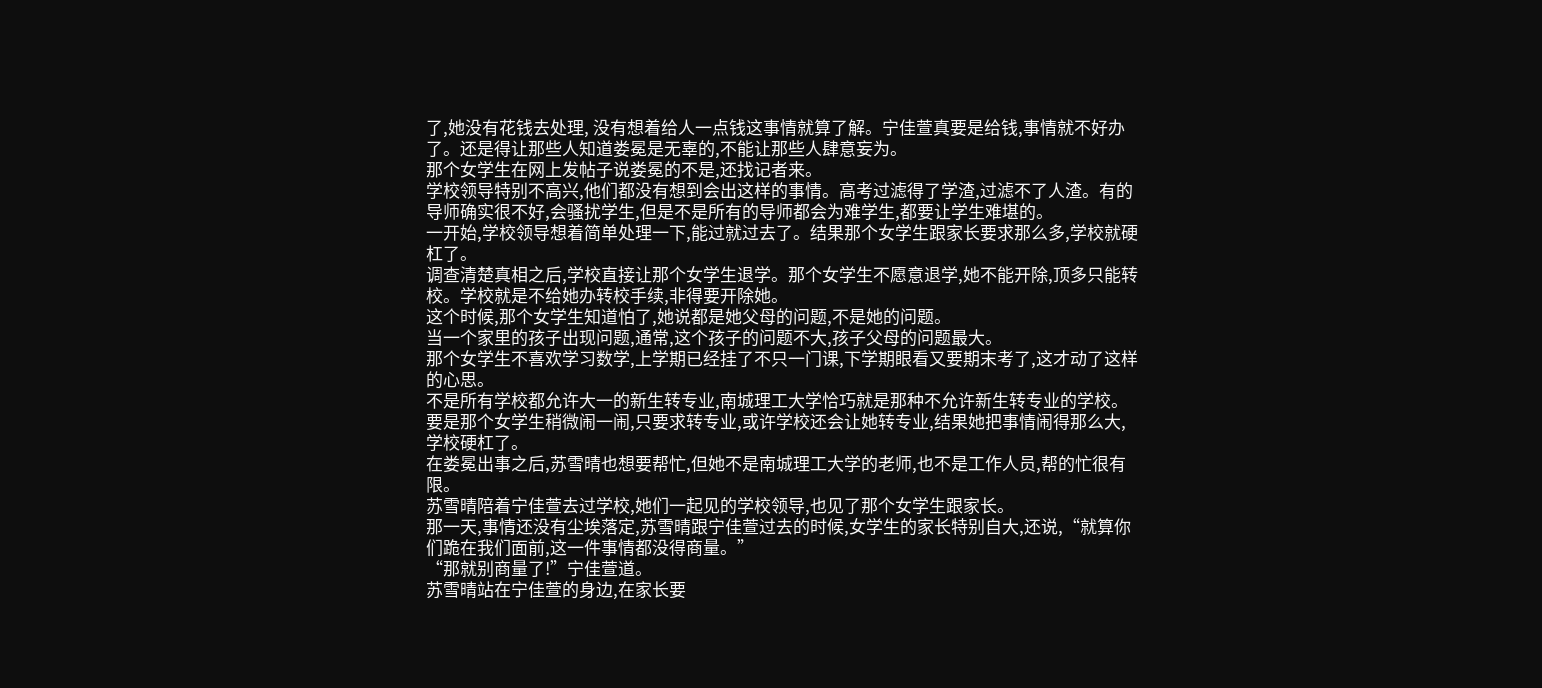了,她没有花钱去处理, 没有想着给人一点钱这事情就算了解。宁佳萱真要是给钱,事情就不好办了。还是得让那些人知道娄冕是无辜的,不能让那些人肆意妄为。
那个女学生在网上发帖子说娄冕的不是,还找记者来。
学校领导特别不高兴,他们都没有想到会出这样的事情。高考过滤得了学渣,过滤不了人渣。有的导师确实很不好,会骚扰学生,但是不是所有的导师都会为难学生,都要让学生难堪的。
一开始,学校领导想着简单处理一下,能过就过去了。结果那个女学生跟家长要求那么多,学校就硬杠了。
调查清楚真相之后,学校直接让那个女学生退学。那个女学生不愿意退学,她不能开除,顶多只能转校。学校就是不给她办转校手续,非得要开除她。
这个时候,那个女学生知道怕了,她说都是她父母的问题,不是她的问题。
当一个家里的孩子出现问题,通常,这个孩子的问题不大,孩子父母的问题最大。
那个女学生不喜欢学习数学,上学期已经挂了不只一门课,下学期眼看又要期末考了,这才动了这样的心思。
不是所有学校都允许大一的新生转专业,南城理工大学恰巧就是那种不允许新生转专业的学校。要是那个女学生稍微闹一闹,只要求转专业,或许学校还会让她转专业,结果她把事情闹得那么大,学校硬杠了。
在娄冕出事之后,苏雪晴也想要帮忙,但她不是南城理工大学的老师,也不是工作人员,帮的忙很有限。
苏雪晴陪着宁佳萱去过学校,她们一起见的学校领导,也见了那个女学生跟家长。
那一天,事情还没有尘埃落定,苏雪晴跟宁佳萱过去的时候,女学生的家长特别自大,还说,“就算你们跪在我们面前,这一件事情都没得商量。”
“那就别商量了!”宁佳萱道。
苏雪晴站在宁佳萱的身边,在家长要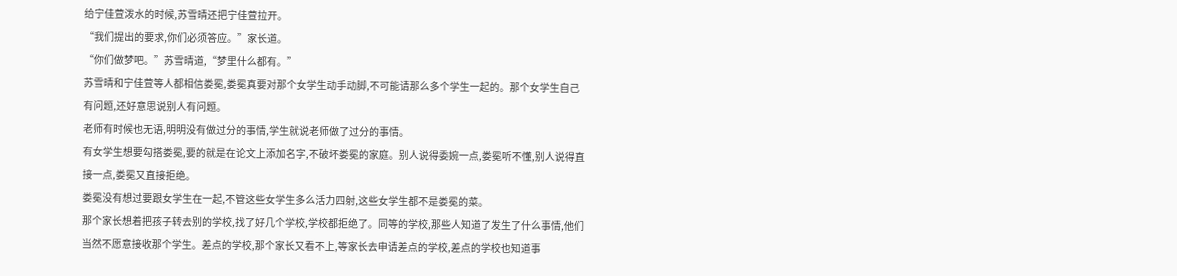给宁佳萱泼水的时候,苏雪晴还把宁佳萱拉开。
“我们提出的要求,你们必须答应。”家长道。
“你们做梦吧。”苏雪晴道,“梦里什么都有。”
苏雪晴和宁佳萱等人都相信娄冕,娄冕真要对那个女学生动手动脚,不可能请那么多个学生一起的。那个女学生自己有问题,还好意思说别人有问题。
老师有时候也无语,明明没有做过分的事情,学生就说老师做了过分的事情。
有女学生想要勾搭娄冕,要的就是在论文上添加名字,不破坏娄冕的家庭。别人说得委婉一点,娄冕听不懂,别人说得直接一点,娄冕又直接拒绝。
娄冕没有想过要跟女学生在一起,不管这些女学生多么活力四射,这些女学生都不是娄冕的菜。
那个家长想着把孩子转去别的学校,找了好几个学校,学校都拒绝了。同等的学校,那些人知道了发生了什么事情,他们当然不愿意接收那个学生。差点的学校,那个家长又看不上,等家长去申请差点的学校,差点的学校也知道事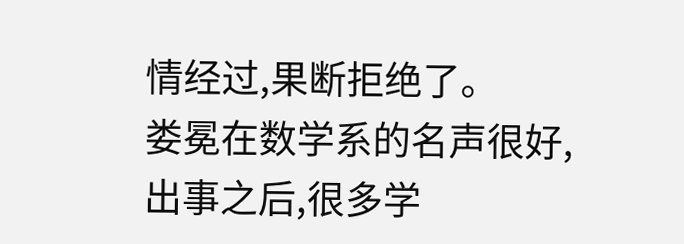情经过,果断拒绝了。
娄冕在数学系的名声很好,出事之后,很多学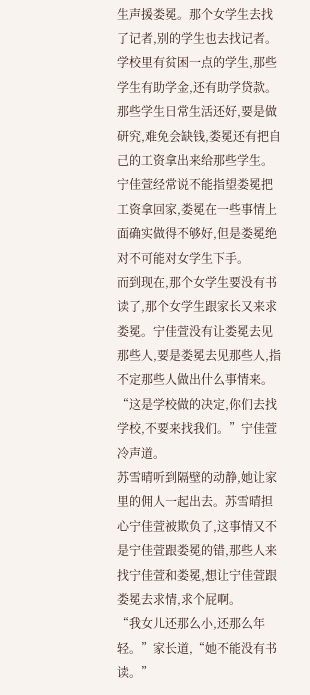生声援娄冕。那个女学生去找了记者,别的学生也去找记者。
学校里有贫困一点的学生,那些学生有助学金,还有助学贷款。那些学生日常生活还好,要是做研究,难免会缺钱,娄冕还有把自己的工资拿出来给那些学生。
宁佳萱经常说不能指望娄冕把工资拿回家,娄冕在一些事情上面确实做得不够好,但是娄冕绝对不可能对女学生下手。
而到现在,那个女学生要没有书读了,那个女学生跟家长又来求娄冕。宁佳萱没有让娄冕去见那些人,要是娄冕去见那些人,指不定那些人做出什么事情来。
“这是学校做的决定,你们去找学校,不要来找我们。”宁佳萱冷声道。
苏雪晴听到隔壁的动静,她让家里的佣人一起出去。苏雪晴担心宁佳萱被欺负了,这事情又不是宁佳萱跟娄冕的错,那些人来找宁佳萱和娄冕,想让宁佳萱跟娄冕去求情,求个屁啊。
“我女儿还那么小,还那么年轻。”家长道,“她不能没有书读。”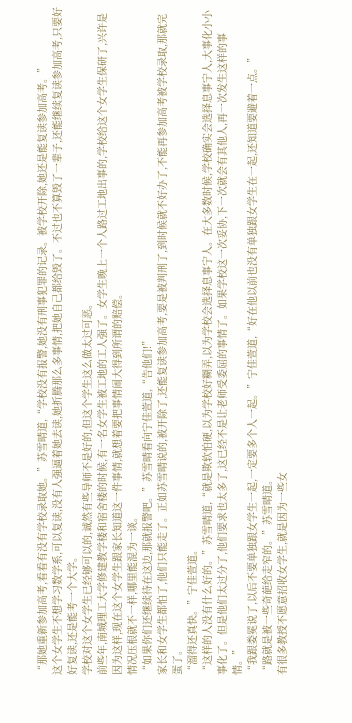“那她重新参加高考,看看有没有学校录取她。”苏雪晴道,“学校没有报警,她没有刑事犯罪的记录。被学校开除,她还是能复读参加高考。”
这个女学生不想学习数学系,可以复读,没有人强逼着她去读,她折腾那么多事情,把她自己都给毁了。不过也不算毁了一辈子,还能继续复读参加高考,只要好好复读,还是能考一个大学。
学校对这个女学生已经够可以的,诚然有些导师不是好的,但这个学生这么做太过可恶。
前些年,南城理工大学修建教学楼和宿舍楼的时候,有一名女学生被工地的工人强了。女学生晚上一个人路过工地出事的,学校给这个女学生保研了,兴许是因为这样,现在这个女学生跟家长知道这一件事情,就想着要把事情闹大得到所谓的赔偿。
情况压根就不一样,哪里能混为一谈。
“如果你们还继续待在这边,那就报警吧。”苏雪晴看向宁佳萱道,“告他们!”
家长和女学生都怕了,他们只能走了。正如苏雪晴说的,被开除了,还能复读参加高考,要是被判刑了,到时候就不好办了,不能再参加高考被学校录取,那就完蛋了。
“溜得还真快。”宁佳萱道。
“这样的人没有什么好的。”苏雪晴道,“就是欺软怕硬,以为学校好糊弄,以为学校会选择息事宁人。在大多数时候,学校确实会选择息事宁人,大事化小小事化了。但是他们太过分了,他们要求也太多了,这已经不是让老师受委屈的事情了。如果学校这一次妥协,下一次就会有其他人,再一次发生这样的事情。”
“我跟娄冕说了,以后不要单独跟女学生一起,一定要多个人一起。”宁佳萱道,“好在他以前也没有单独跟女学生在一起,还知道要避着一点。”
“路就是被一些奇葩给走窄的。”苏雪晴道。
有很多教授不愿意招收女学生,就是因为一些女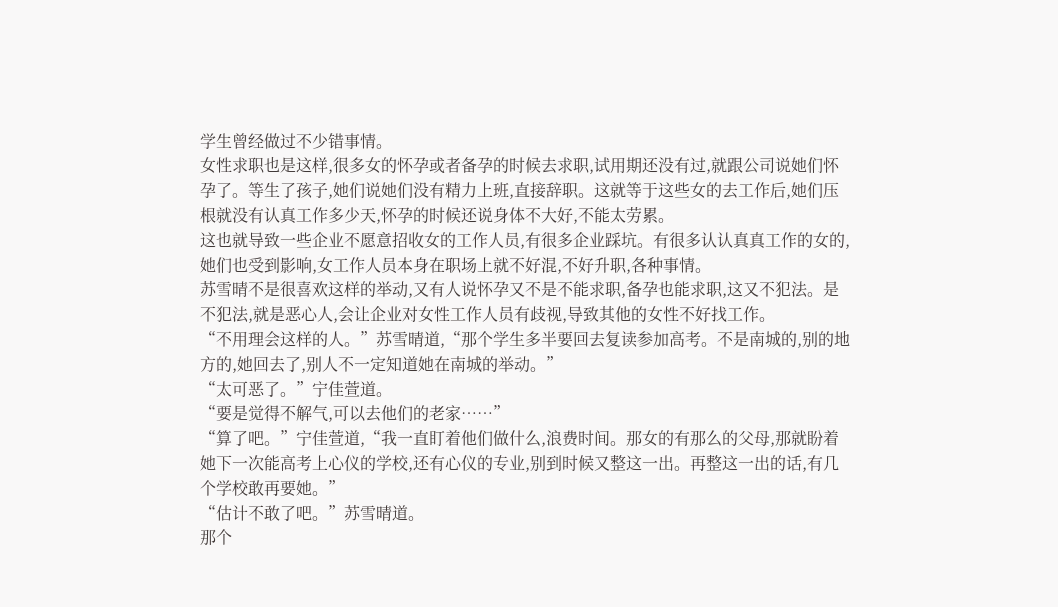学生曾经做过不少错事情。
女性求职也是这样,很多女的怀孕或者备孕的时候去求职,试用期还没有过,就跟公司说她们怀孕了。等生了孩子,她们说她们没有精力上班,直接辞职。这就等于这些女的去工作后,她们压根就没有认真工作多少天,怀孕的时候还说身体不大好,不能太劳累。
这也就导致一些企业不愿意招收女的工作人员,有很多企业踩坑。有很多认认真真工作的女的,她们也受到影响,女工作人员本身在职场上就不好混,不好升职,各种事情。
苏雪晴不是很喜欢这样的举动,又有人说怀孕又不是不能求职,备孕也能求职,这又不犯法。是不犯法,就是恶心人,会让企业对女性工作人员有歧视,导致其他的女性不好找工作。
“不用理会这样的人。”苏雪晴道,“那个学生多半要回去复读参加高考。不是南城的,别的地方的,她回去了,别人不一定知道她在南城的举动。”
“太可恶了。”宁佳萱道。
“要是觉得不解气,可以去他们的老家……”
“算了吧。”宁佳萱道,“我一直盯着他们做什么,浪费时间。那女的有那么的父母,那就盼着她下一次能高考上心仪的学校,还有心仪的专业,别到时候又整这一出。再整这一出的话,有几个学校敢再要她。”
“估计不敢了吧。”苏雪晴道。
那个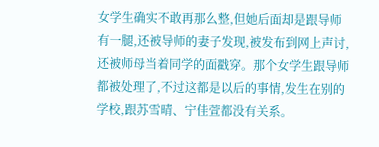女学生确实不敢再那么整,但她后面却是跟导师有一腿,还被导师的妻子发现,被发布到网上声讨,还被师母当着同学的面戳穿。那个女学生跟导师都被处理了,不过这都是以后的事情,发生在别的学校,跟苏雪晴、宁佳萱都没有关系。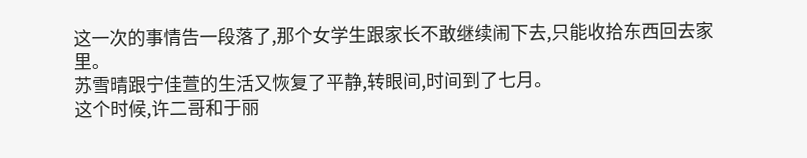这一次的事情告一段落了,那个女学生跟家长不敢继续闹下去,只能收拾东西回去家里。
苏雪晴跟宁佳萱的生活又恢复了平静,转眼间,时间到了七月。
这个时候,许二哥和于丽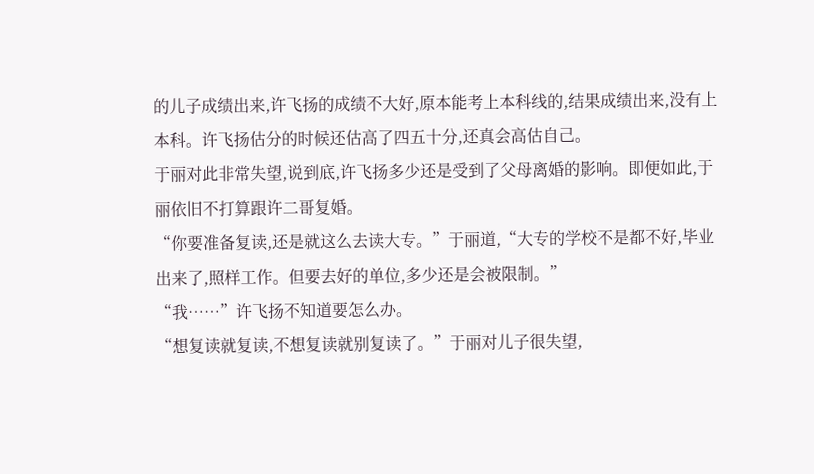的儿子成绩出来,许飞扬的成绩不大好,原本能考上本科线的,结果成绩出来,没有上本科。许飞扬估分的时候还估高了四五十分,还真会高估自己。
于丽对此非常失望,说到底,许飞扬多少还是受到了父母离婚的影响。即便如此,于丽依旧不打算跟许二哥复婚。
“你要准备复读,还是就这么去读大专。”于丽道,“大专的学校不是都不好,毕业出来了,照样工作。但要去好的单位,多少还是会被限制。”
“我……”许飞扬不知道要怎么办。
“想复读就复读,不想复读就别复读了。”于丽对儿子很失望,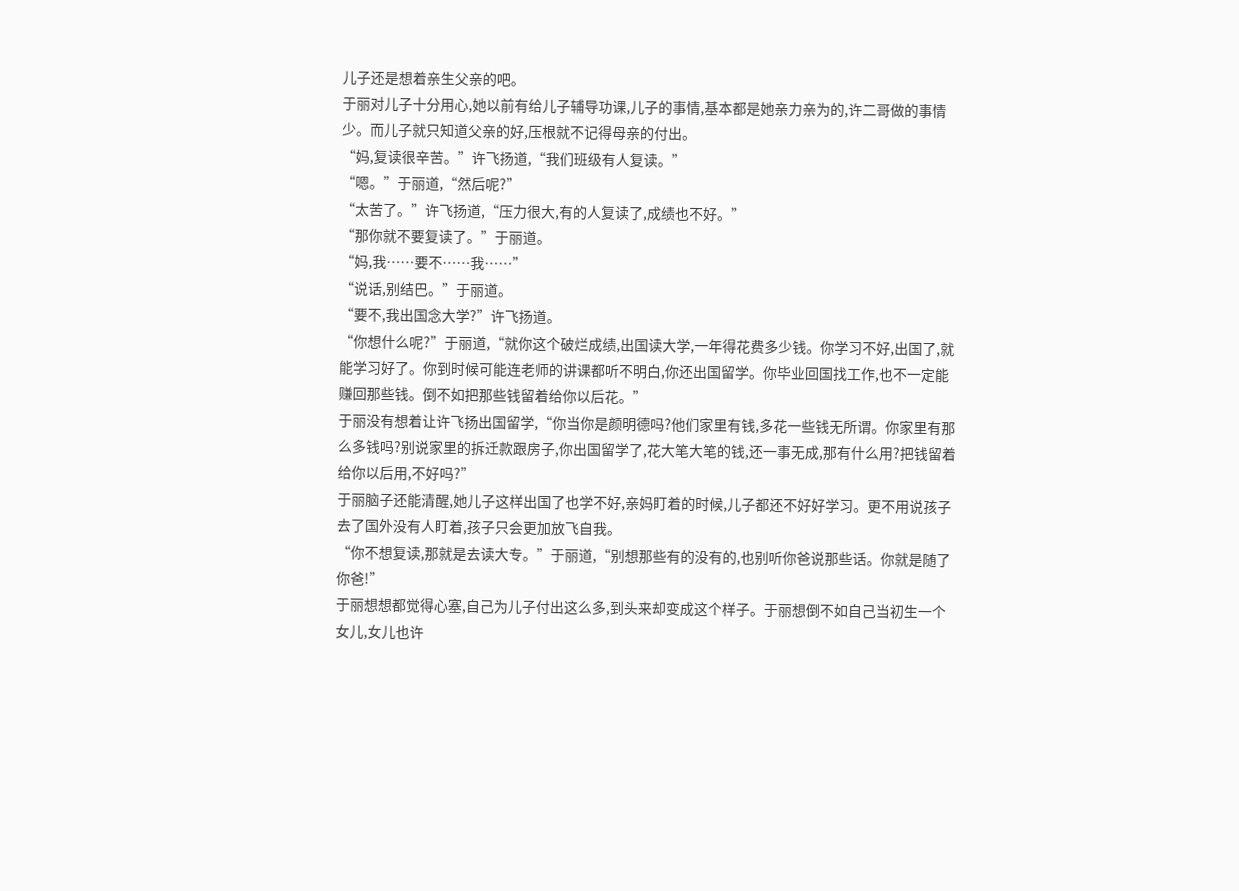儿子还是想着亲生父亲的吧。
于丽对儿子十分用心,她以前有给儿子辅导功课,儿子的事情,基本都是她亲力亲为的,许二哥做的事情少。而儿子就只知道父亲的好,压根就不记得母亲的付出。
“妈,复读很辛苦。”许飞扬道,“我们班级有人复读。”
“嗯。”于丽道,“然后呢?”
“太苦了。”许飞扬道,“压力很大,有的人复读了,成绩也不好。”
“那你就不要复读了。”于丽道。
“妈,我……要不……我……”
“说话,别结巴。”于丽道。
“要不,我出国念大学?”许飞扬道。
“你想什么呢?”于丽道,“就你这个破烂成绩,出国读大学,一年得花费多少钱。你学习不好,出国了,就能学习好了。你到时候可能连老师的讲课都听不明白,你还出国留学。你毕业回国找工作,也不一定能赚回那些钱。倒不如把那些钱留着给你以后花。”
于丽没有想着让许飞扬出国留学,“你当你是颜明德吗?他们家里有钱,多花一些钱无所谓。你家里有那么多钱吗?别说家里的拆迁款跟房子,你出国留学了,花大笔大笔的钱,还一事无成,那有什么用?把钱留着给你以后用,不好吗?”
于丽脑子还能清醒,她儿子这样出国了也学不好,亲妈盯着的时候,儿子都还不好好学习。更不用说孩子去了国外没有人盯着,孩子只会更加放飞自我。
“你不想复读,那就是去读大专。”于丽道,“别想那些有的没有的,也别听你爸说那些话。你就是随了你爸!”
于丽想想都觉得心塞,自己为儿子付出这么多,到头来却变成这个样子。于丽想倒不如自己当初生一个女儿,女儿也许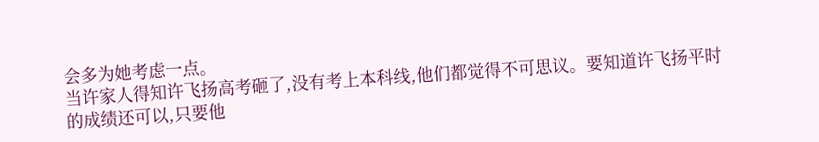会多为她考虑一点。
当许家人得知许飞扬高考砸了,没有考上本科线,他们都觉得不可思议。要知道许飞扬平时的成绩还可以,只要他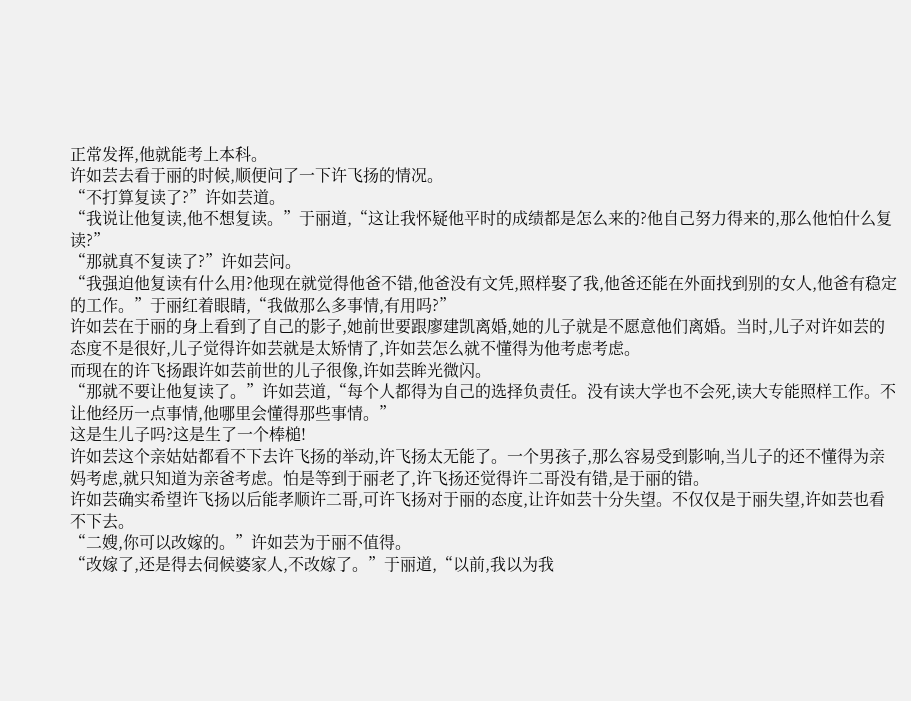正常发挥,他就能考上本科。
许如芸去看于丽的时候,顺便问了一下许飞扬的情况。
“不打算复读了?”许如芸道。
“我说让他复读,他不想复读。”于丽道,“这让我怀疑他平时的成绩都是怎么来的?他自己努力得来的,那么他怕什么复读?”
“那就真不复读了?”许如芸问。
“我强迫他复读有什么用?他现在就觉得他爸不错,他爸没有文凭,照样娶了我,他爸还能在外面找到别的女人,他爸有稳定的工作。”于丽红着眼睛,“我做那么多事情,有用吗?”
许如芸在于丽的身上看到了自己的影子,她前世要跟廖建凯离婚,她的儿子就是不愿意他们离婚。当时,儿子对许如芸的态度不是很好,儿子觉得许如芸就是太矫情了,许如芸怎么就不懂得为他考虑考虑。
而现在的许飞扬跟许如芸前世的儿子很像,许如芸眸光微闪。
“那就不要让他复读了。”许如芸道,“每个人都得为自己的选择负责任。没有读大学也不会死,读大专能照样工作。不让他经历一点事情,他哪里会懂得那些事情。”
这是生儿子吗?这是生了一个棒槌!
许如芸这个亲姑姑都看不下去许飞扬的举动,许飞扬太无能了。一个男孩子,那么容易受到影响,当儿子的还不懂得为亲妈考虑,就只知道为亲爸考虑。怕是等到于丽老了,许飞扬还觉得许二哥没有错,是于丽的错。
许如芸确实希望许飞扬以后能孝顺许二哥,可许飞扬对于丽的态度,让许如芸十分失望。不仅仅是于丽失望,许如芸也看不下去。
“二嫂,你可以改嫁的。”许如芸为于丽不值得。
“改嫁了,还是得去伺候婆家人,不改嫁了。”于丽道,“以前,我以为我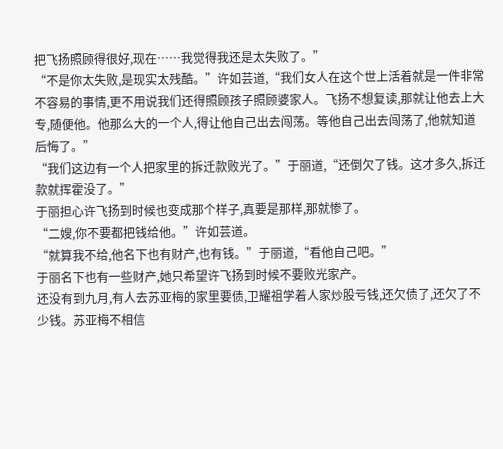把飞扬照顾得很好,现在……我觉得我还是太失败了。”
“不是你太失败,是现实太残酷。”许如芸道,“我们女人在这个世上活着就是一件非常不容易的事情,更不用说我们还得照顾孩子照顾婆家人。飞扬不想复读,那就让他去上大专,随便他。他那么大的一个人,得让他自己出去闯荡。等他自己出去闯荡了,他就知道后悔了。”
“我们这边有一个人把家里的拆迁款败光了。”于丽道,“还倒欠了钱。这才多久,拆迁款就挥霍没了。”
于丽担心许飞扬到时候也变成那个样子,真要是那样,那就惨了。
“二嫂,你不要都把钱给他。”许如芸道。
“就算我不给,他名下也有财产,也有钱。”于丽道,“看他自己吧。”
于丽名下也有一些财产,她只希望许飞扬到时候不要败光家产。
还没有到九月,有人去苏亚梅的家里要债,卫耀祖学着人家炒股亏钱,还欠债了,还欠了不少钱。苏亚梅不相信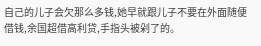自己的儿子会欠那么多钱,她早就跟儿子不要在外面随便借钱,余国超借高利贷,手指头被剁了的。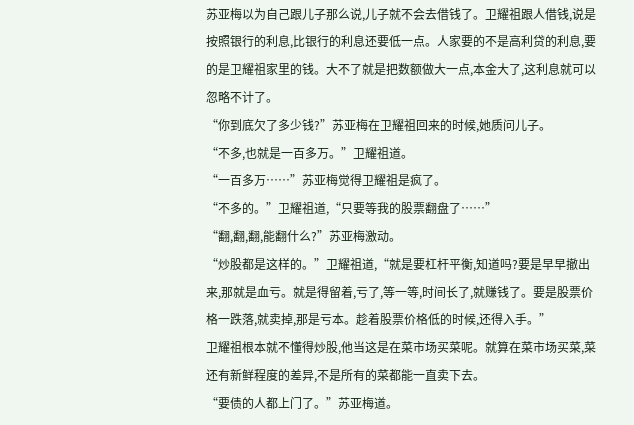苏亚梅以为自己跟儿子那么说,儿子就不会去借钱了。卫耀祖跟人借钱,说是按照银行的利息,比银行的利息还要低一点。人家要的不是高利贷的利息,要的是卫耀祖家里的钱。大不了就是把数额做大一点,本金大了,这利息就可以忽略不计了。
“你到底欠了多少钱?”苏亚梅在卫耀祖回来的时候,她质问儿子。
“不多,也就是一百多万。”卫耀祖道。
“一百多万……”苏亚梅觉得卫耀祖是疯了。
“不多的。”卫耀祖道,“只要等我的股票翻盘了……”
“翻,翻,翻,能翻什么?”苏亚梅激动。
“炒股都是这样的。”卫耀祖道,“就是要杠杆平衡,知道吗?要是早早撤出来,那就是血亏。就是得留着,亏了,等一等,时间长了,就赚钱了。要是股票价格一跌落,就卖掉,那是亏本。趁着股票价格低的时候,还得入手。”
卫耀祖根本就不懂得炒股,他当这是在菜市场买菜呢。就算在菜市场买菜,菜还有新鲜程度的差异,不是所有的菜都能一直卖下去。
“要债的人都上门了。”苏亚梅道。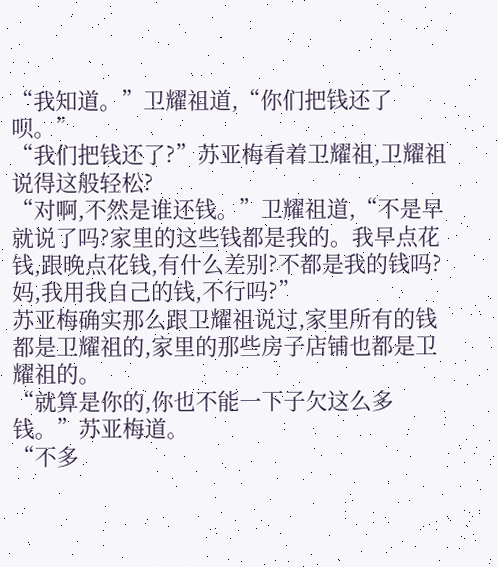“我知道。”卫耀祖道,“你们把钱还了呗。”
“我们把钱还了?”苏亚梅看着卫耀祖,卫耀祖说得这般轻松?
“对啊,不然是谁还钱。”卫耀祖道,“不是早就说了吗?家里的这些钱都是我的。我早点花钱,跟晚点花钱,有什么差别?不都是我的钱吗?妈,我用我自己的钱,不行吗?”
苏亚梅确实那么跟卫耀祖说过,家里所有的钱都是卫耀祖的,家里的那些房子店铺也都是卫耀祖的。
“就算是你的,你也不能一下子欠这么多钱。”苏亚梅道。
“不多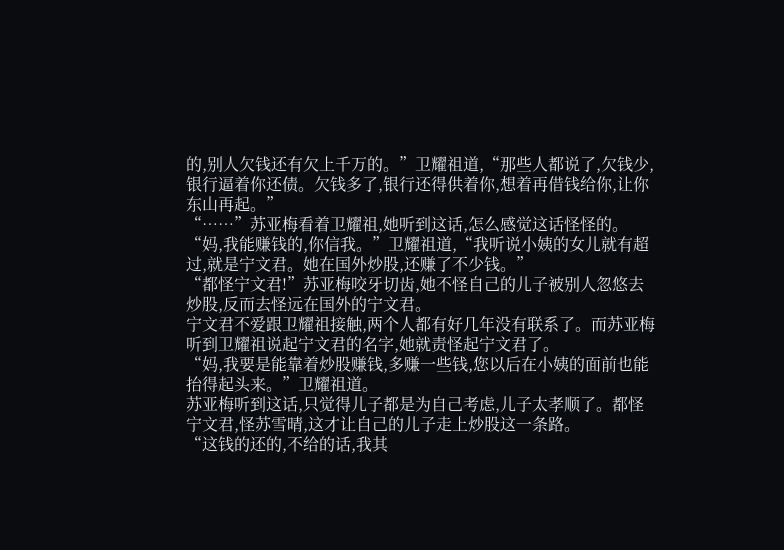的,别人欠钱还有欠上千万的。”卫耀祖道,“那些人都说了,欠钱少,银行逼着你还债。欠钱多了,银行还得供着你,想着再借钱给你,让你东山再起。”
“……”苏亚梅看着卫耀祖,她听到这话,怎么感觉这话怪怪的。
“妈,我能赚钱的,你信我。”卫耀祖道,“我听说小姨的女儿就有超过,就是宁文君。她在国外炒股,还赚了不少钱。”
“都怪宁文君!”苏亚梅咬牙切齿,她不怪自己的儿子被别人忽悠去炒股,反而去怪远在国外的宁文君。
宁文君不爱跟卫耀祖接触,两个人都有好几年没有联系了。而苏亚梅听到卫耀祖说起宁文君的名字,她就责怪起宁文君了。
“妈,我要是能靠着炒股赚钱,多赚一些钱,您以后在小姨的面前也能抬得起头来。”卫耀祖道。
苏亚梅听到这话,只觉得儿子都是为自己考虑,儿子太孝顺了。都怪宁文君,怪苏雪晴,这才让自己的儿子走上炒股这一条路。
“这钱的还的,不给的话,我其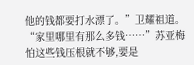他的钱都要打水漂了。”卫耀祖道。
“家里哪里有那么多钱……”苏亚梅怕这些钱压根就不够,要是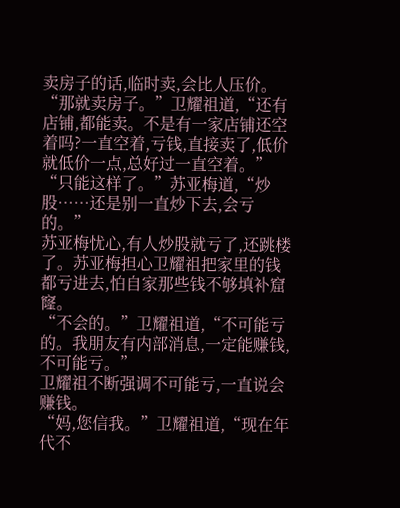卖房子的话,临时卖,会比人压价。
“那就卖房子。”卫耀祖道,“还有店铺,都能卖。不是有一家店铺还空着吗?一直空着,亏钱,直接卖了,低价就低价一点,总好过一直空着。”
“只能这样了。”苏亚梅道,“炒股……还是别一直炒下去,会亏的。”
苏亚梅忧心,有人炒股就亏了,还跳楼了。苏亚梅担心卫耀祖把家里的钱都亏进去,怕自家那些钱不够填补窟窿。
“不会的。”卫耀祖道,“不可能亏的。我朋友有内部消息,一定能赚钱,不可能亏。”
卫耀祖不断强调不可能亏,一直说会赚钱。
“妈,您信我。”卫耀祖道,“现在年代不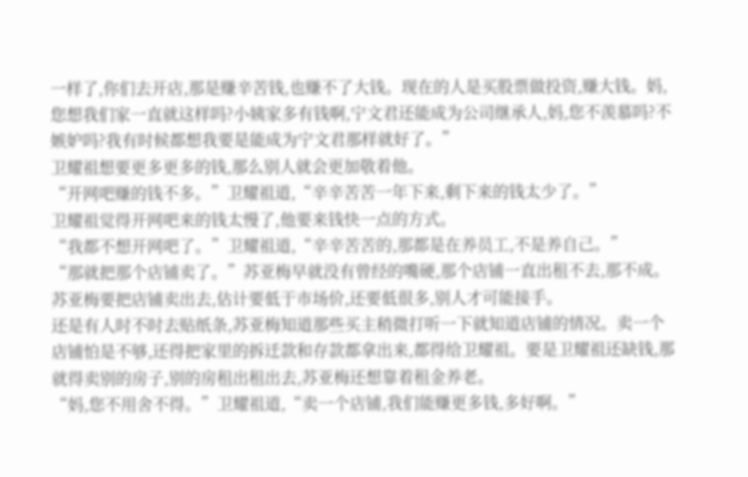一样了,你们去开店,那是赚辛苦钱,也赚不了大钱。现在的人是买股票做投资,赚大钱。妈,您想我们家一直就这样吗?小姨家多有钱啊,宁文君还能成为公司继承人,妈,您不羡慕吗?不嫉妒吗?我有时候都想我要是能成为宁文君那样就好了。”
卫耀祖想要更多更多的钱,那么别人就会更加敬着他。
“开网吧赚的钱不多。”卫耀祖道,“辛辛苦苦一年下来,剩下来的钱太少了。”
卫耀祖觉得开网吧来的钱太慢了,他要来钱快一点的方式。
“我都不想开网吧了。”卫耀祖道,“辛辛苦苦的,那都是在养员工,不是养自己。”
“那就把那个店铺卖了。”苏亚梅早就没有曾经的嘴硬,那个店铺一直出租不去,那不成。苏亚梅要把店铺卖出去,估计要低于市场价,还要低很多,别人才可能接手。
还是有人时不时去贴纸条,苏亚梅知道那些买主稍微打听一下就知道店铺的情况。卖一个店铺怕是不够,还得把家里的拆迁款和存款都拿出来,都得给卫耀祖。要是卫耀祖还缺钱,那就得卖别的房子,别的房租出租出去,苏亚梅还想靠着租金养老。
“妈,您不用舍不得。”卫耀祖道,“卖一个店铺,我们能赚更多钱,多好啊。”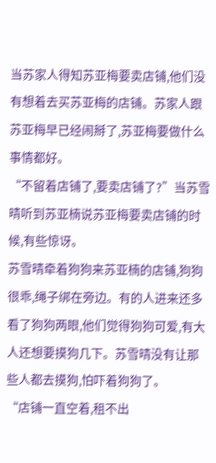当苏家人得知苏亚梅要卖店铺,他们没有想着去买苏亚梅的店铺。苏家人跟苏亚梅早已经闹掰了,苏亚梅要做什么事情都好。
“不留着店铺了,要卖店铺了?”当苏雪晴听到苏亚楠说苏亚梅要卖店铺的时候,有些惊讶。
苏雪晴牵着狗狗来苏亚楠的店铺,狗狗很乖,绳子绑在旁边。有的人进来还多看了狗狗两眼,他们觉得狗狗可爱,有大人还想要摸狗几下。苏雪晴没有让那些人都去摸狗,怕吓着狗狗了。
“店铺一直空着,租不出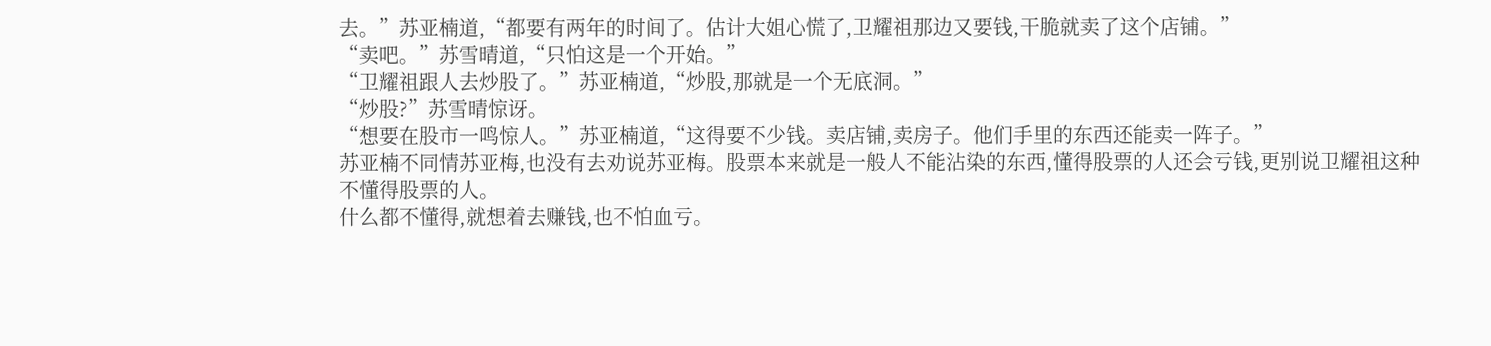去。”苏亚楠道,“都要有两年的时间了。估计大姐心慌了,卫耀祖那边又要钱,干脆就卖了这个店铺。”
“卖吧。”苏雪晴道,“只怕这是一个开始。”
“卫耀祖跟人去炒股了。”苏亚楠道,“炒股,那就是一个无底洞。”
“炒股?”苏雪晴惊讶。
“想要在股市一鸣惊人。”苏亚楠道,“这得要不少钱。卖店铺,卖房子。他们手里的东西还能卖一阵子。”
苏亚楠不同情苏亚梅,也没有去劝说苏亚梅。股票本来就是一般人不能沾染的东西,懂得股票的人还会亏钱,更别说卫耀祖这种不懂得股票的人。
什么都不懂得,就想着去赚钱,也不怕血亏。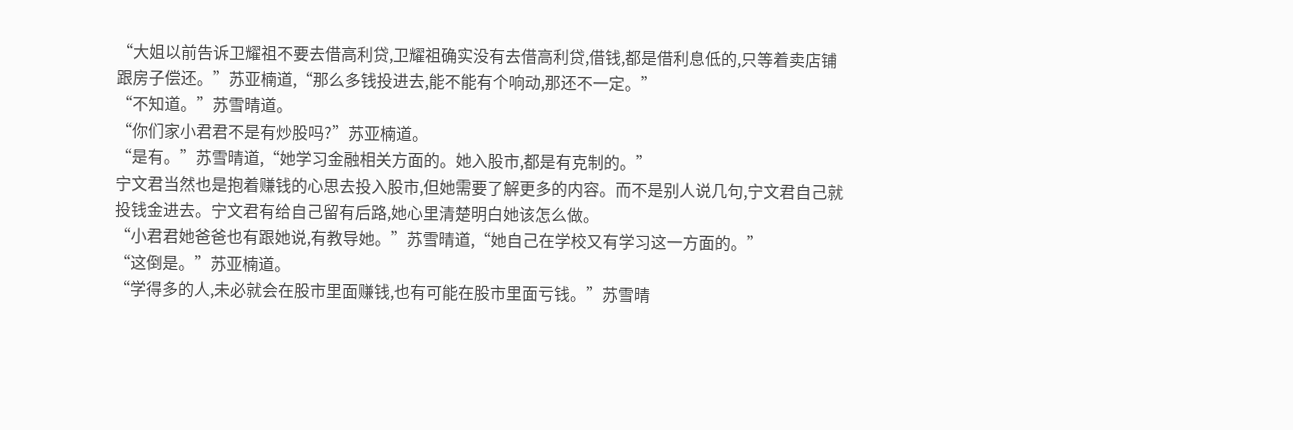“大姐以前告诉卫耀祖不要去借高利贷,卫耀祖确实没有去借高利贷,借钱,都是借利息低的,只等着卖店铺跟房子偿还。”苏亚楠道,“那么多钱投进去,能不能有个响动,那还不一定。”
“不知道。”苏雪晴道。
“你们家小君君不是有炒股吗?”苏亚楠道。
“是有。”苏雪晴道,“她学习金融相关方面的。她入股市,都是有克制的。”
宁文君当然也是抱着赚钱的心思去投入股市,但她需要了解更多的内容。而不是别人说几句,宁文君自己就投钱金进去。宁文君有给自己留有后路,她心里清楚明白她该怎么做。
“小君君她爸爸也有跟她说,有教导她。”苏雪晴道,“她自己在学校又有学习这一方面的。”
“这倒是。”苏亚楠道。
“学得多的人,未必就会在股市里面赚钱,也有可能在股市里面亏钱。”苏雪晴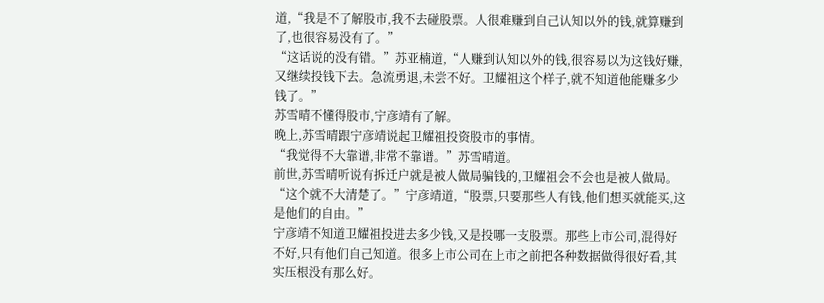道,“我是不了解股市,我不去碰股票。人很难赚到自己认知以外的钱,就算赚到了,也很容易没有了。”
“这话说的没有错。”苏亚楠道,“人赚到认知以外的钱,很容易以为这钱好赚,又继续投钱下去。急流勇退,未尝不好。卫耀祖这个样子,就不知道他能赚多少钱了。”
苏雪晴不懂得股市,宁彦靖有了解。
晚上,苏雪晴跟宁彦靖说起卫耀祖投资股市的事情。
“我觉得不大靠谱,非常不靠谱。”苏雪晴道。
前世,苏雪晴听说有拆迁户就是被人做局骗钱的,卫耀祖会不会也是被人做局。
“这个就不大清楚了。”宁彦靖道,“股票,只要那些人有钱,他们想买就能买,这是他们的自由。”
宁彦靖不知道卫耀祖投进去多少钱,又是投哪一支股票。那些上市公司,混得好不好,只有他们自己知道。很多上市公司在上市之前把各种数据做得很好看,其实压根没有那么好。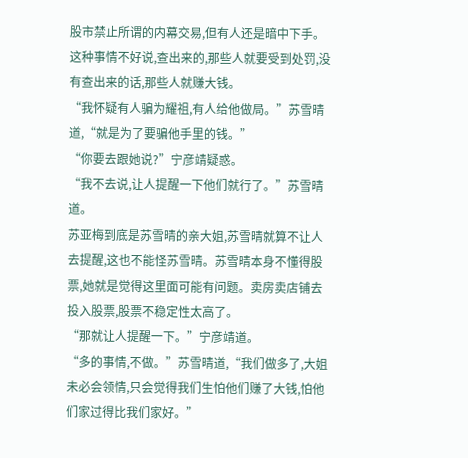股市禁止所谓的内幕交易,但有人还是暗中下手。
这种事情不好说,查出来的,那些人就要受到处罚,没有查出来的话,那些人就赚大钱。
“我怀疑有人骗为耀祖,有人给他做局。”苏雪晴道,“就是为了要骗他手里的钱。”
“你要去跟她说?”宁彦靖疑惑。
“我不去说,让人提醒一下他们就行了。”苏雪晴道。
苏亚梅到底是苏雪晴的亲大姐,苏雪晴就算不让人去提醒,这也不能怪苏雪晴。苏雪晴本身不懂得股票,她就是觉得这里面可能有问题。卖房卖店铺去投入股票,股票不稳定性太高了。
“那就让人提醒一下。”宁彦靖道。
“多的事情,不做。”苏雪晴道,“我们做多了,大姐未必会领情,只会觉得我们生怕他们赚了大钱,怕他们家过得比我们家好。”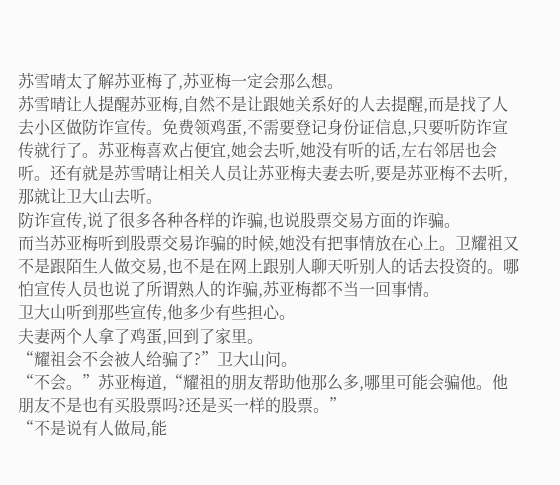苏雪晴太了解苏亚梅了,苏亚梅一定会那么想。
苏雪晴让人提醒苏亚梅,自然不是让跟她关系好的人去提醒,而是找了人去小区做防诈宣传。免费领鸡蛋,不需要登记身份证信息,只要听防诈宣传就行了。苏亚梅喜欢占便宜,她会去听,她没有听的话,左右邻居也会听。还有就是苏雪晴让相关人员让苏亚梅夫妻去听,要是苏亚梅不去听,那就让卫大山去听。
防诈宣传,说了很多各种各样的诈骗,也说股票交易方面的诈骗。
而当苏亚梅听到股票交易诈骗的时候,她没有把事情放在心上。卫耀祖又不是跟陌生人做交易,也不是在网上跟别人聊天听别人的话去投资的。哪怕宣传人员也说了所谓熟人的诈骗,苏亚梅都不当一回事情。
卫大山听到那些宣传,他多少有些担心。
夫妻两个人拿了鸡蛋,回到了家里。
“耀祖会不会被人给骗了?”卫大山问。
“不会。”苏亚梅道,“耀祖的朋友帮助他那么多,哪里可能会骗他。他朋友不是也有买股票吗?还是买一样的股票。”
“不是说有人做局,能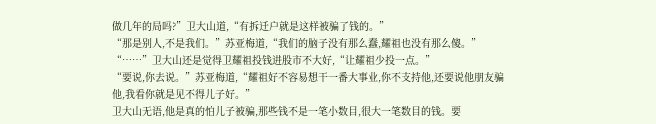做几年的局吗?”卫大山道,“有拆迁户就是这样被骗了钱的。”
“那是别人,不是我们。”苏亚梅道,“我们的脑子没有那么蠢,耀祖也没有那么傻。”
“……”卫大山还是觉得卫耀祖投钱进股市不大好,“让耀祖少投一点。”
“要说,你去说。”苏亚梅道,“耀祖好不容易想干一番大事业,你不支持他,还要说他朋友骗他,我看你就是见不得儿子好。”
卫大山无语,他是真的怕儿子被骗,那些钱不是一笔小数目,很大一笔数目的钱。要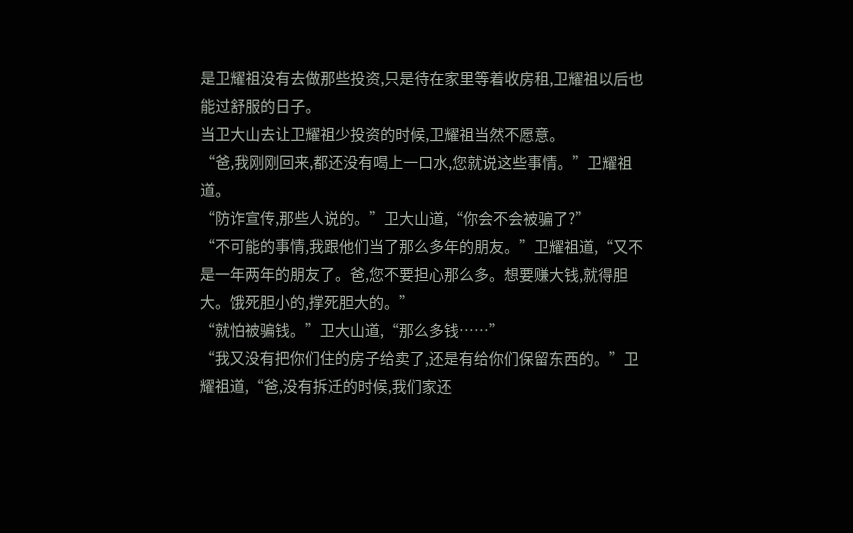是卫耀祖没有去做那些投资,只是待在家里等着收房租,卫耀祖以后也能过舒服的日子。
当卫大山去让卫耀祖少投资的时候,卫耀祖当然不愿意。
“爸,我刚刚回来,都还没有喝上一口水,您就说这些事情。”卫耀祖道。
“防诈宣传,那些人说的。”卫大山道,“你会不会被骗了?”
“不可能的事情,我跟他们当了那么多年的朋友。”卫耀祖道,“又不是一年两年的朋友了。爸,您不要担心那么多。想要赚大钱,就得胆大。饿死胆小的,撑死胆大的。”
“就怕被骗钱。”卫大山道,“那么多钱……”
“我又没有把你们住的房子给卖了,还是有给你们保留东西的。”卫耀祖道,“爸,没有拆迁的时候,我们家还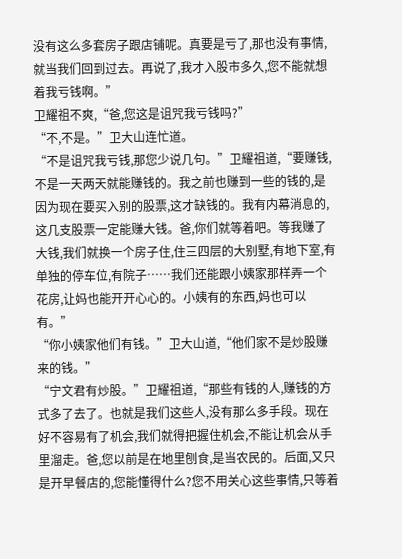没有这么多套房子跟店铺呢。真要是亏了,那也没有事情,就当我们回到过去。再说了,我才入股市多久,您不能就想着我亏钱啊。”
卫耀祖不爽,“爸,您这是诅咒我亏钱吗?”
“不,不是。”卫大山连忙道。
“不是诅咒我亏钱,那您少说几句。”卫耀祖道,“要赚钱,不是一天两天就能赚钱的。我之前也赚到一些的钱的,是因为现在要买入别的股票,这才缺钱的。我有内幕消息的,这几支股票一定能赚大钱。爸,你们就等着吧。等我赚了大钱,我们就换一个房子住,住三四层的大别墅,有地下室,有单独的停车位,有院子……我们还能跟小姨家那样弄一个花房,让妈也能开开心心的。小姨有的东西,妈也可以有。”
“你小姨家他们有钱。”卫大山道,“他们家不是炒股赚来的钱。”
“宁文君有炒股。”卫耀祖道,“那些有钱的人,赚钱的方式多了去了。也就是我们这些人,没有那么多手段。现在好不容易有了机会,我们就得把握住机会,不能让机会从手里溜走。爸,您以前是在地里刨食,是当农民的。后面,又只是开早餐店的,您能懂得什么?您不用关心这些事情,只等着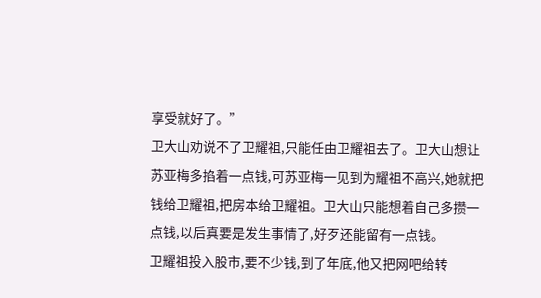享受就好了。”
卫大山劝说不了卫耀祖,只能任由卫耀祖去了。卫大山想让苏亚梅多掐着一点钱,可苏亚梅一见到为耀祖不高兴,她就把钱给卫耀祖,把房本给卫耀祖。卫大山只能想着自己多攒一点钱,以后真要是发生事情了,好歹还能留有一点钱。
卫耀祖投入股市,要不少钱,到了年底,他又把网吧给转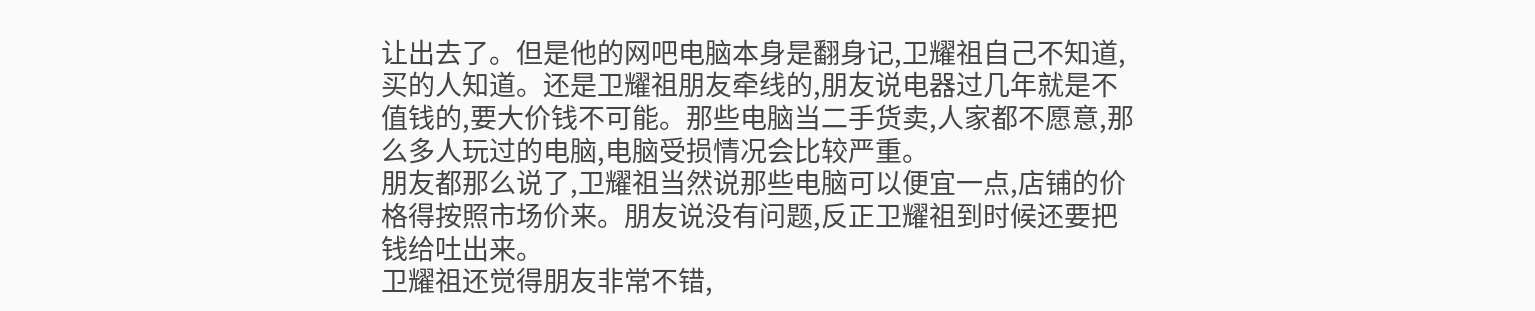让出去了。但是他的网吧电脑本身是翻身记,卫耀祖自己不知道,买的人知道。还是卫耀祖朋友牵线的,朋友说电器过几年就是不值钱的,要大价钱不可能。那些电脑当二手货卖,人家都不愿意,那么多人玩过的电脑,电脑受损情况会比较严重。
朋友都那么说了,卫耀祖当然说那些电脑可以便宜一点,店铺的价格得按照市场价来。朋友说没有问题,反正卫耀祖到时候还要把钱给吐出来。
卫耀祖还觉得朋友非常不错,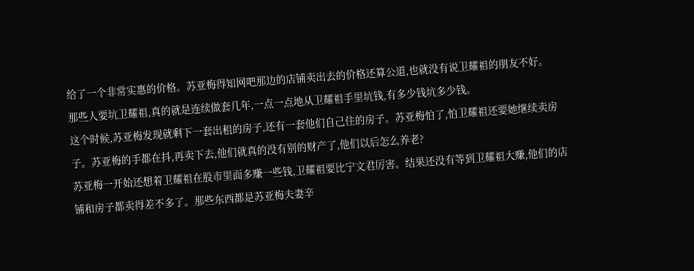给了一个非常实惠的价格。苏亚梅得知网吧那边的店铺卖出去的价格还算公道,也就没有说卫耀祖的朋友不好。
那些人要坑卫耀祖,真的就是连续做套几年,一点一点地从卫耀祖手里坑钱,有多少钱坑多少钱。
这个时候,苏亚梅发现就剩下一套出租的房子,还有一套他们自己住的房子。苏亚梅怕了,怕卫耀祖还要她继续卖房子。苏亚梅的手都在抖,再卖下去,他们就真的没有别的财产了,他们以后怎么养老?
苏亚梅一开始还想着卫耀祖在股市里面多赚一些钱,卫耀祖要比宁文君厉害。结果还没有等到卫耀祖大赚,他们的店铺和房子都卖得差不多了。那些东西都是苏亚梅夫妻辛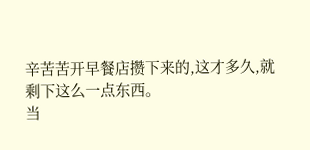辛苦苦开早餐店攒下来的,这才多久,就剩下这么一点东西。
当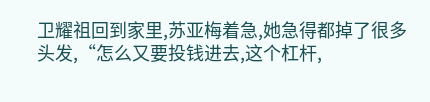卫耀祖回到家里,苏亚梅着急,她急得都掉了很多头发,“怎么又要投钱进去,这个杠杆,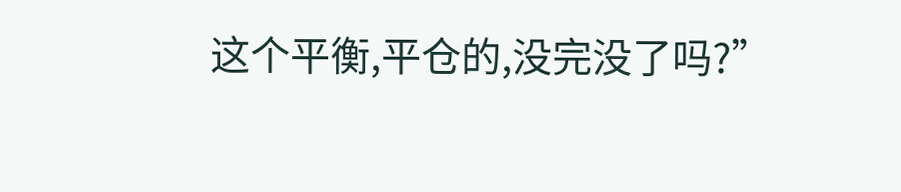这个平衡,平仓的,没完没了吗?”